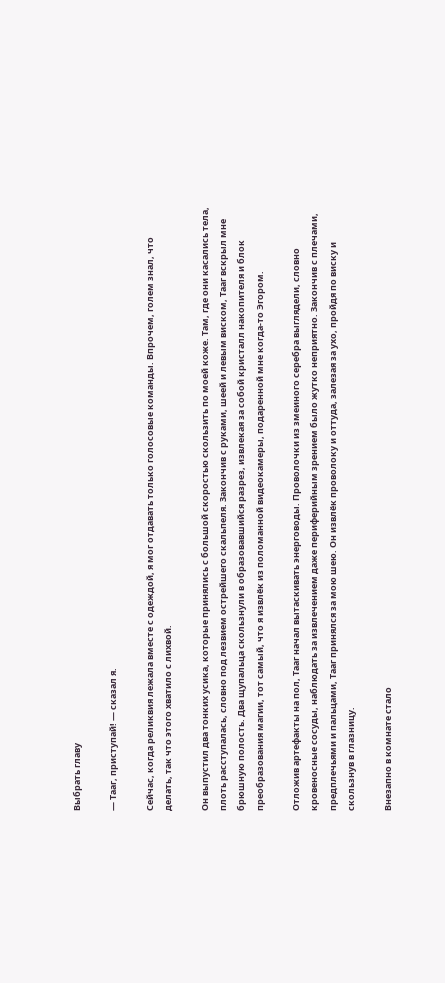Выбрать главу

— Тааг, приступай! — сказал я.

Сейчас, когда реликвия лежала вместе с одеждой, я мог отдавать только голосовые команды. Впрочем, голем знал, что делать, так что этого хватило с лихвой.

Он выпустил два тонких усика, которые принялись с большой скоростью скользить по моей коже. Там, где они касались тела, плоть расступалась, словно под лезвием острейшего скальпеля. Закончив с руками, шеей и левым виском, Тааг вскрыл мне брюшную полость. Два щупальца скользнули в образовавшийся разрез, извлекая за собой кристалл накопителя и блок преобразования магии, тот самый, что я извлёк из поломанной видеокамеры, подаренной мне когда-то Эгором.

Отложив артефакты на пол, Тааг начал вытаскивать энерговоды. Проволочки из змеиного серебра выглядели, словно кровеносные сосуды, наблюдать за извлечением даже периферийным зрением было жутко неприятно. Закончив с плечами, предплечьями и пальцами, Тааг принялся за мою шею. Он извлёк проволоку и оттуда, залезая за ухо, пройдя по виску и скользнув в глазницу.

Внезапно в комнате стало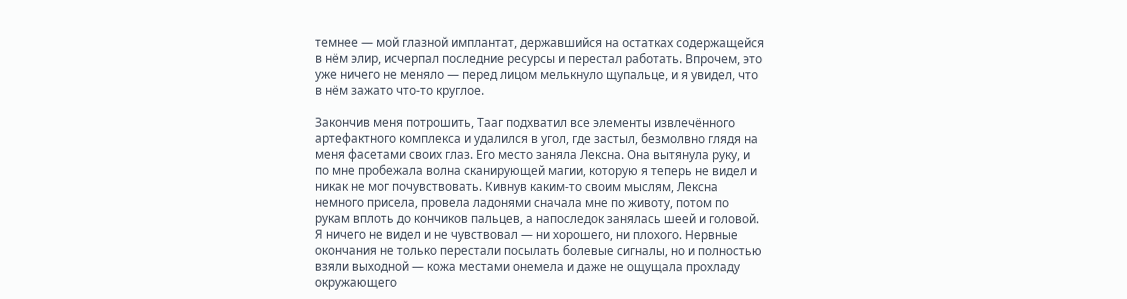темнее — мой глазной имплантат, державшийся на остатках содержащейся в нём элир, исчерпал последние ресурсы и перестал работать. Впрочем, это уже ничего не меняло — перед лицом мелькнуло щупальце, и я увидел, что в нём зажато что-то круглое.

Закончив меня потрошить, Тааг подхватил все элементы извлечённого артефактного комплекса и удалился в угол, где застыл, безмолвно глядя на меня фасетами своих глаз. Его место заняла Лексна. Она вытянула руку, и по мне пробежала волна сканирующей магии, которую я теперь не видел и никак не мог почувствовать. Кивнув каким-то своим мыслям, Лексна немного присела, провела ладонями сначала мне по животу, потом по рукам вплоть до кончиков пальцев, а напоследок занялась шеей и головой. Я ничего не видел и не чувствовал — ни хорошего, ни плохого. Нервные окончания не только перестали посылать болевые сигналы, но и полностью взяли выходной — кожа местами онемела и даже не ощущала прохладу окружающего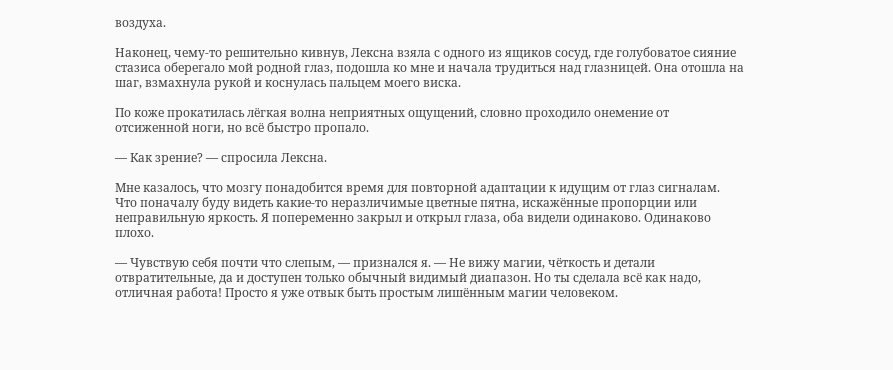воздуха.

Наконец, чему-то решительно кивнув, Лексна взяла с одного из ящиков сосуд, где голубоватое сияние стазиса оберегало мой родной глаз, подошла ко мне и начала трудиться над глазницей. Она отошла на шаг, взмахнула рукой и коснулась пальцем моего виска.

По коже прокатилась лёгкая волна неприятных ощущений, словно проходило онемение от отсиженной ноги, но всё быстро пропало.

— Как зрение? — спросила Лексна.

Мне казалось, что мозгу понадобится время для повторной адаптации к идущим от глаз сигналам. Что поначалу буду видеть какие-то неразличимые цветные пятна, искажённые пропорции или неправильную яркость. Я попеременно закрыл и открыл глаза, оба видели одинаково. Одинаково плохо.

— Чувствую себя почти что слепым, — признался я. — Не вижу магии, чёткость и детали отвратительные, да и доступен только обычный видимый диапазон. Но ты сделала всё как надо, отличная работа! Просто я уже отвык быть простым лишённым магии человеком.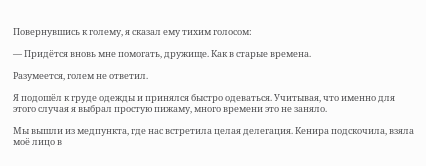Повернувшись к голему, я сказал ему тихим голосом:

— Придётся вновь мне помогать, дружище. Как в старые времена.

Разумеется, голем не ответил.

Я подошёл к груде одежды и принялся быстро одеваться. Учитывая, что именно для этого случая я выбрал простую пижаму, много времени это не заняло.

Мы вышли из медпункта, где нас встретила целая делегация. Кенира подскочила, взяла моё лицо в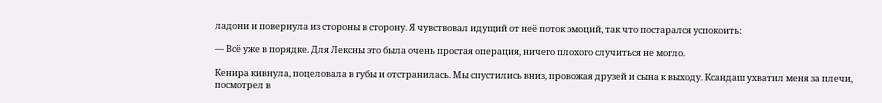ладони и повернула из стороны в сторону. Я чувствовал идущий от неё поток эмоций, так что постарался успокоить:

— Всё уже в порядке. Для Лексны это была очень простая операция, ничего плохого случиться не могло.

Кенира кивнула, поцеловала в губы и отстранилась. Мы спустились вниз, провожая друзей и сына к выходу. Ксандаш ухватил меня за плечи, посмотрел в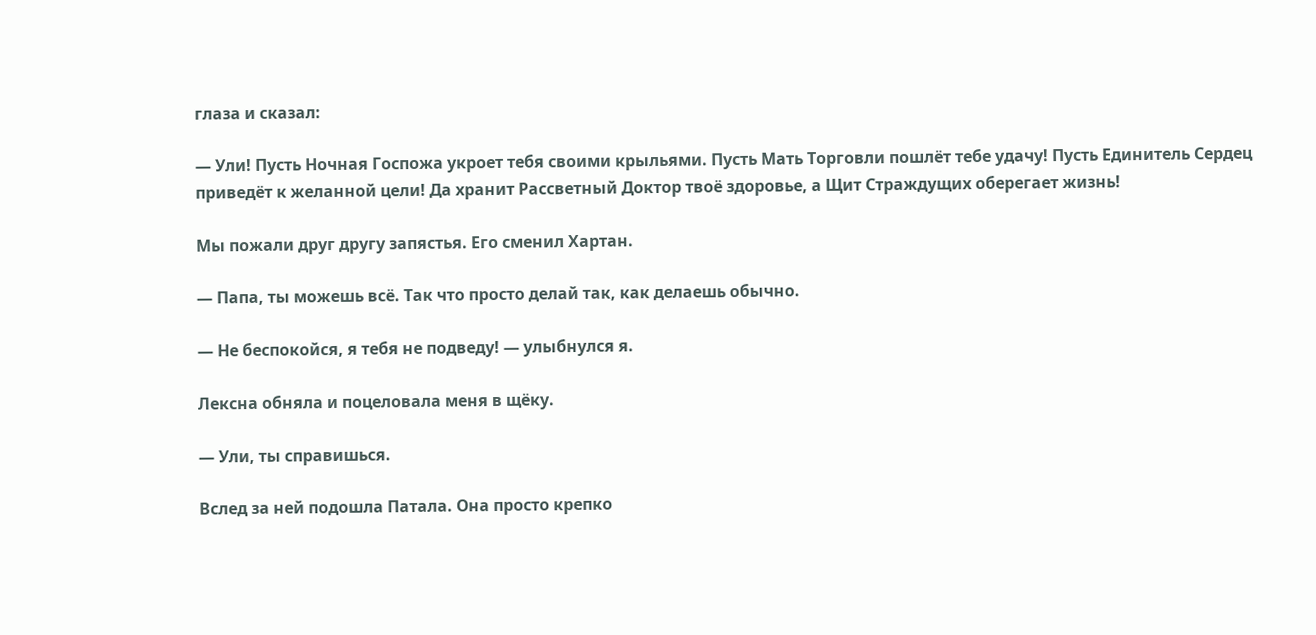глаза и сказал:

— Ули! Пусть Ночная Госпожа укроет тебя своими крыльями. Пусть Мать Торговли пошлёт тебе удачу! Пусть Единитель Сердец приведёт к желанной цели! Да хранит Рассветный Доктор твоё здоровье, а Щит Страждущих оберегает жизнь!

Мы пожали друг другу запястья. Его сменил Хартан.

— Папа, ты можешь всё. Так что просто делай так, как делаешь обычно.

— Не беспокойся, я тебя не подведу! — улыбнулся я.

Лексна обняла и поцеловала меня в щёку.

— Ули, ты справишься.

Вслед за ней подошла Патала. Она просто крепко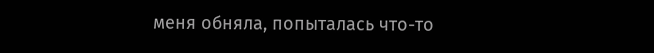меня обняла, попыталась что-то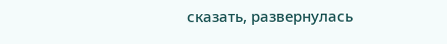сказать, развернулась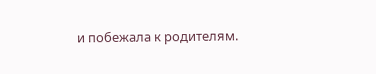и побежала к родителям.